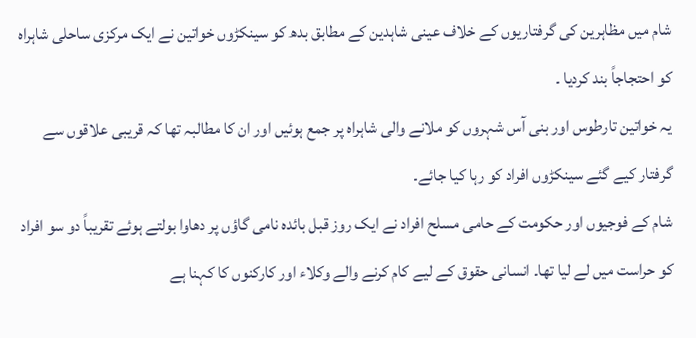شام میں مظاہرین کی گرفتاریوں کے خلاف عینی شاہدین کے مطابق بدھ کو سینکڑوں خواتین نے ایک مرکزی ساحلی شاہراہ کو احتجاجاً بند کردیا ۔
یہ خواتین تارطوس اور بنی آس شہروں کو ملانے والی شاہراہ پر جمع ہوئیں اور ان کا مطالبہ تھا کہ قریبی علاقوں سے گرفتار کیے گئے سینکڑوں افراد کو رہا کیا جائے۔
شام کے فوجیوں اور حکومت کے حامی مسلح افراد نے ایک روز قبل بائدہ نامی گاؤں پر دھاوا بولتے ہوئے تقریباً دو سو افراد کو حراست میں لے لیا تھا۔ انسانی حقوق کے لیے کام کرنے والے وکلاء اور کارکنوں کا کہنا ہے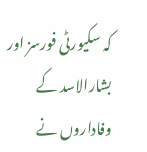کہ سکیورٹی فورسز اور بشارالاسد کے وفاداروں نے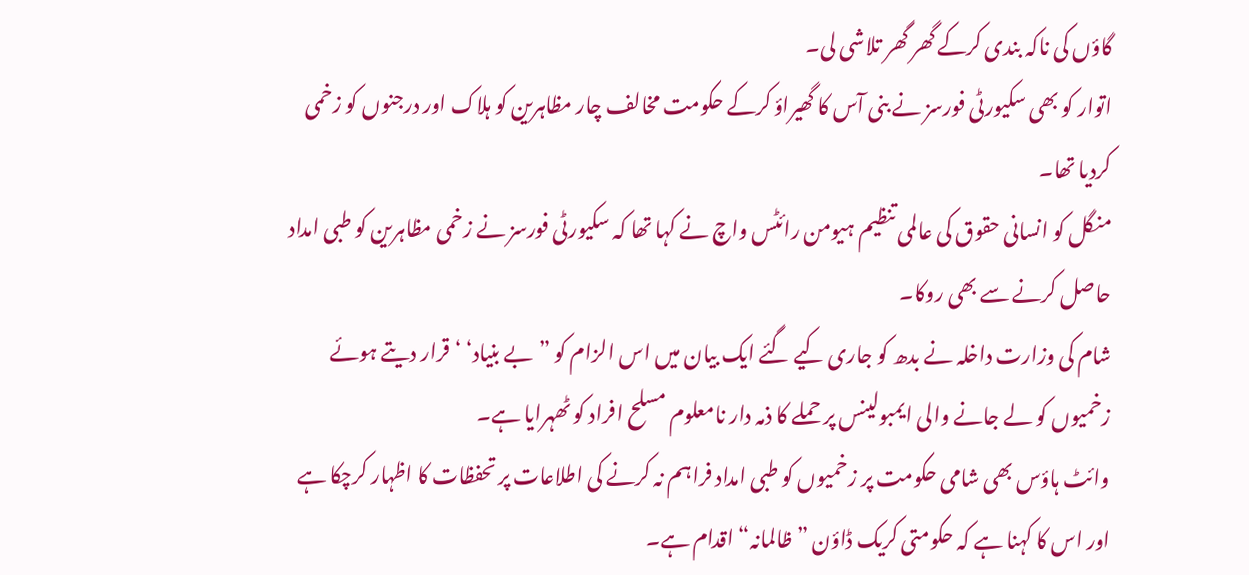گاؤں کی ناکہ بندی کرکے گھر گھر تلاشی لی۔
اتوار کو بھی سکیورٹی فورسز نے بنی آس کا گھیراؤ کرکے حکومت مخالف چار مظاہرین کو ہلاک اور درجنوں کو زخمی کردیا تھا۔
منگل کو انسانی حقوق کی عالمی تنظیم ہیومن رائٹس واچ نے کہا تھا کہ سکیورٹی فورسز نے زخمی مظاہرین کو طبی امداد حاصل کرنے سے بھی روکا۔
شام کی وزارت داخلہ نے بدھ کو جاری کیے گئے ایک بیان میں اس الزام کو ”بے بنیاد‘ ‘قرار دیتے ہوئے زخمیوں کو لے جانے والی ایمبولینس پر حملے کا ذمہ دار نامعلوم مسلح افراد کو ٹھہرایا ہے۔
وائٹ ہاؤس بھی شامی حکومت پر زخمیوں کو طبی امداد فراہم نہ کرنے کی اطلاعات پر تحفظات کا اظہار کرچکا ہے اور اس کا کہنا ہے کہ حکومتی کریک ڈاؤن ”ظالمانہ“ اقدام ہے۔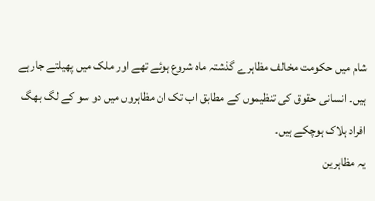شام میں حکومت مخالف مظاہرے گذشتہ ماہ شروع ہوئے تھے اور ملک میں پھیلتے جارہے ہیں۔ انسانی حقوق کی تنظیموں کے مطابق اب تک ان مظاہروں میں دو سو کے لگ بھگ افراد ہلاک ہوچکے ہیں۔
یہ مظاہرین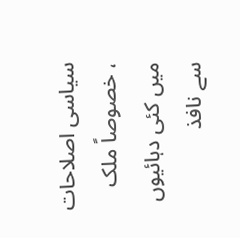سیاسی اصلاحات ، خصوصاً ملک میں کئی دہائیوں سے نافذ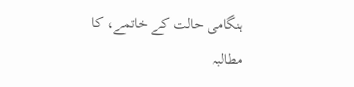ہنگامی حالت کے خاتمے، کا مطالبہ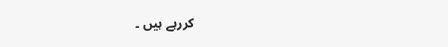کررہے ہیں ۔